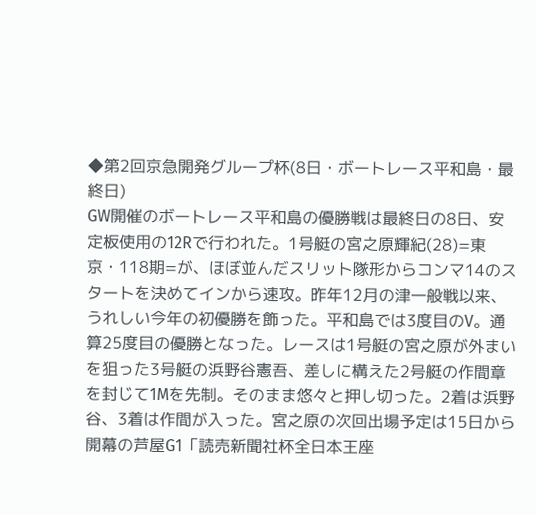◆第2回京急開発グループ杯(8日・ボートレース平和島・最終日)
GW開催のボートレース平和島の優勝戦は最終日の8日、安定板使用の12Rで行われた。1号艇の宮之原輝紀(28)=東京・118期=が、ほぼ並んだスリット隊形からコンマ14のスタートを決めてインから速攻。昨年12月の津一般戦以来、うれしい今年の初優勝を飾った。平和島では3度目のV。通算25度目の優勝となった。レースは1号艇の宮之原が外まいを狙った3号艇の浜野谷憲吾、差しに構えた2号艇の作間章を封じて1Mを先制。そのまま悠々と押し切った。2着は浜野谷、3着は作間が入った。宮之原の次回出場予定は15日から開幕の芦屋G1「読売新聞社杯全日本王座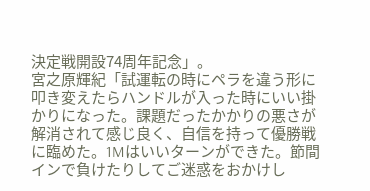決定戦開設74周年記念」。
宮之原輝紀「試運転の時にペラを違う形に叩き変えたらハンドルが入った時にいい掛かりになった。課題だったかかりの悪さが解消されて感じ良く、自信を持って優勝戦に臨めた。1Mはいいターンができた。節間インで負けたりしてご迷惑をおかけし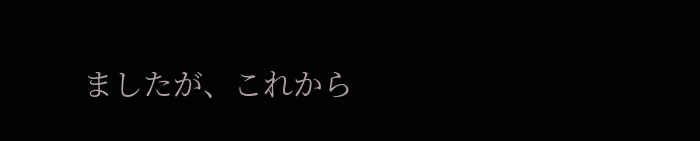ましたが、これから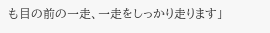も目の前の一走、一走をしっかり走ります」